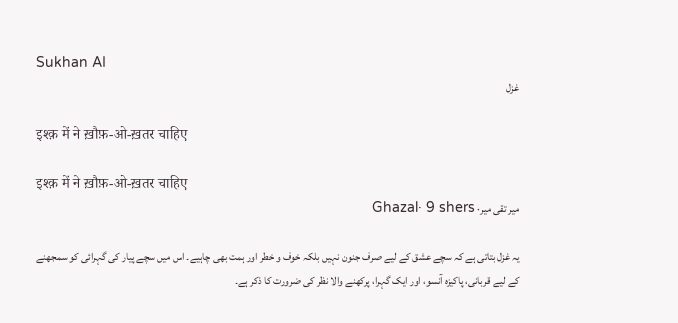Sukhan AI
غزل

इश्क़ में ने ख़ौफ़-ओ-ख़तर चाहिए

इश्क़ में ने ख़ौफ़-ओ-ख़तर चाहिए
میر تقی میر· Ghazal· 9 shers

یہ غزل بتاتی ہے کہ سچے عشق کے لیے صرف جنون نہیں بلکہ خوف و خطر اور ہمت بھی چاہیے۔ اس میں سچے پیار کی گہرائی کو سمجھنے کے لیے قربانی، پاکیزہ آنسو، اور ایک گہرا، پرکھنے والا نظر کی ضرورت کا ذکر ہے۔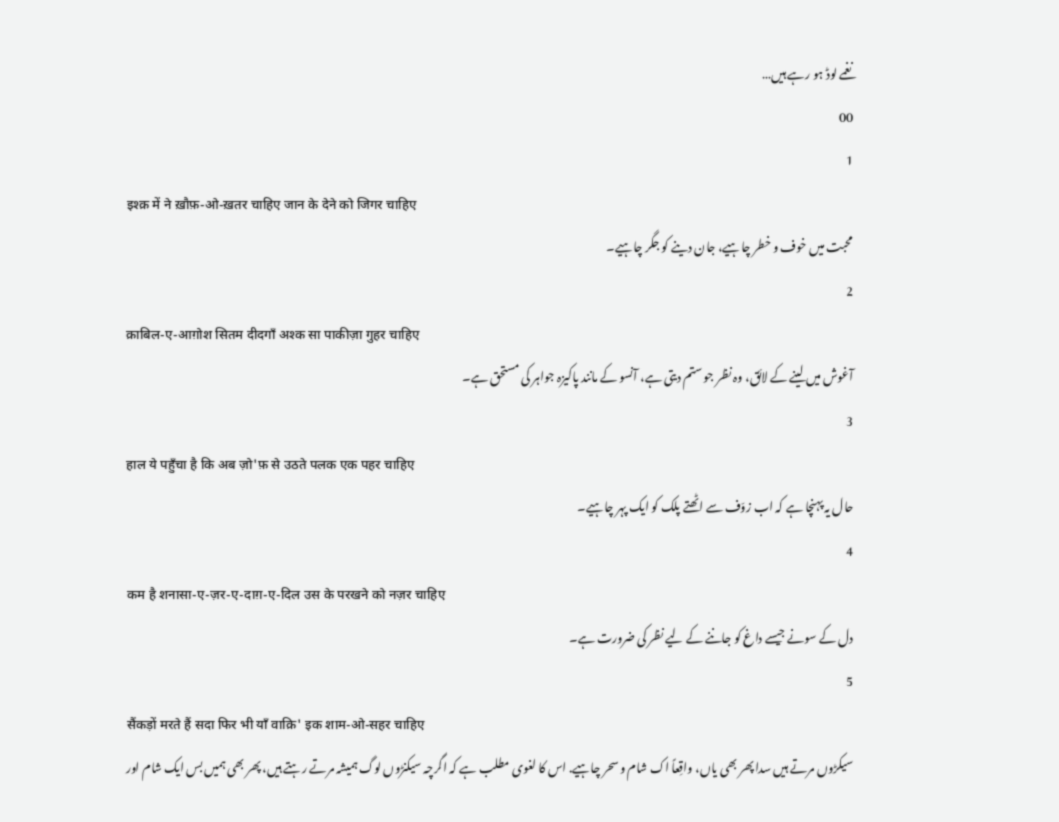نغمے لوڈ ہو رہے ہیں…
00
1
इश्क़ में ने ख़ौफ़-ओ-ख़तर चाहिए जान के देने को जिगर चाहिए
محبت میں خوف و خطر چاہیے، جان دینے کو جگر چاہیے۔
2
क़ाबिल-ए-आग़ोश सितम दीदगाँ अश्क सा पाकीज़ा गुहर चाहिए
آغوش میں لینے کے لائق، وہ نظر جو ستم دیتی ہے، آنسو کے مانند پاکیزہ جواہر کی مستحق ہے۔
3
हाल ये पहुँचा है कि अब ज़ो'फ़ से उठते पलक एक पहर चाहिए
حال یہ پہنچا ہے کہ اب زوّف سے اٹھتے پلک کو ایک پہر چاہیے۔
4
कम है शनासा-ए-ज़र-ए-दाग़-ए-दिल उस के परखने को नज़र चाहिए
دل کے سونے جیسے داغ کو جاننے کے لیے نظر کی ضرورت ہے۔
5
सैंकड़ों मरते हैं सदा फिर भी याँ वाक़ि' इक शाम-ओ-सहर चाहिए
سیکڑوں مرتے ہیں سدا پھر بھی یاں، واقِعاً اک شام و سحر چاہیے. اس کا لغوی مطلب ہے کہ اگرچہ سیکنڑوں لوگ ہمیشہ مرتے رہتے ہیں، پھر بھی ہمیں بس ایک شام اور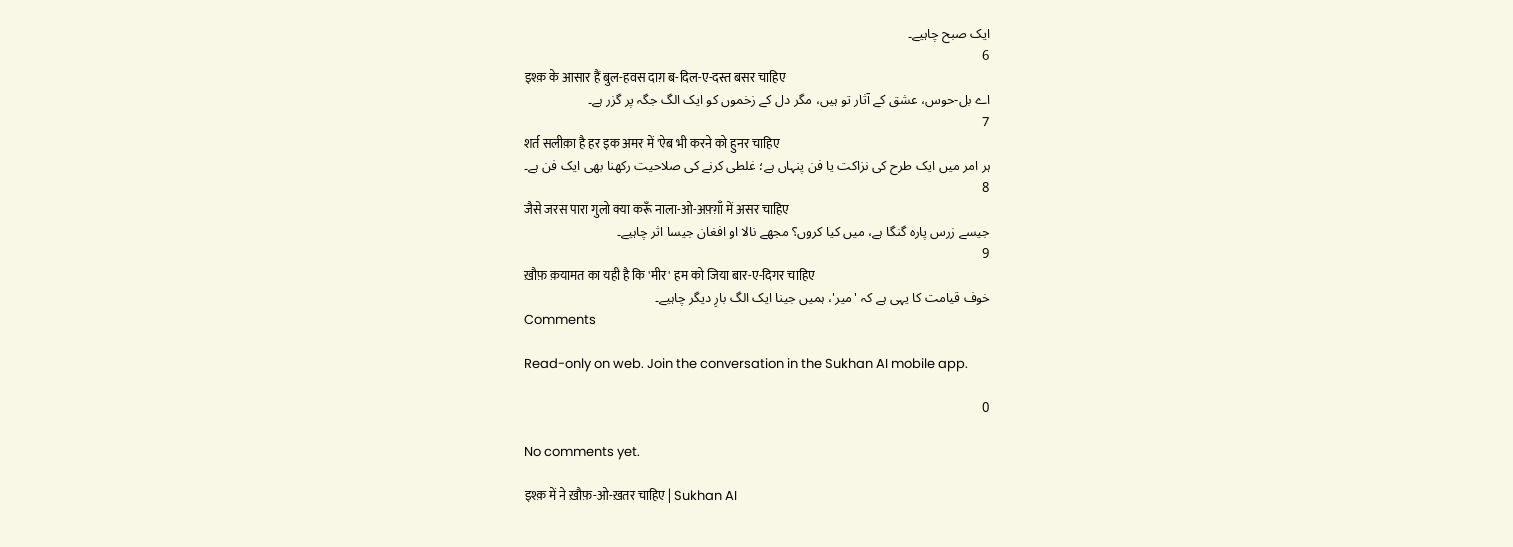ایک صبح چاہیے۔
6
इश्क़ के आसार हैं बुल-हवस दाग़ ब-दिल-ए-दस्त बसर चाहिए
اے بل-حوس، عشق کے آثار تو ہیں، مگر دل کے زخموں کو ایک الگ جگہ پر گزر ہے۔
7
शर्त सलीक़ा है हर इक अमर में 'ऐब भी करने को हुनर चाहिए
ہر امر میں ایک طرح کی نزاکت یا فن پنہاں ہے؛ غلطی کرنے کی صلاحیت رکھنا بھی ایک فن ہے۔
8
जैसे जरस पारा गुलो क्या करूँ नाला-ओ-अफ़्ग़ाँ में असर चाहिए
جیسے زرس پارہ گنگا ہے، میں کیا کروں؟ مجھے نالا او افغان جیسا اثر چاہیے۔
9
ख़ौफ़ क़यामत का यही है कि 'मीर' हम को जिया बार-ए-दिगर चाहिए
خوف قیامت کا یہی ہے کہ 'میر'، ہمیں جینا ایک الگ بارِ دیگر چاہیے۔
Comments

Read-only on web. Join the conversation in the Sukhan AI mobile app.

0

No comments yet.

इश्क़ में ने ख़ौफ़-ओ-ख़तर चाहिए | Sukhan AI